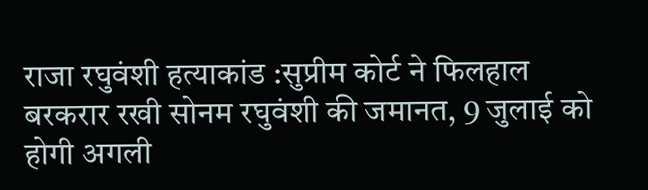राजा रघुवंशी हत्याकांड :सुप्रीम कोर्ट ने फिलहाल बरकरार रखी सोनम रघुवंशी की जमानत, 9 जुलाई को होगी अगली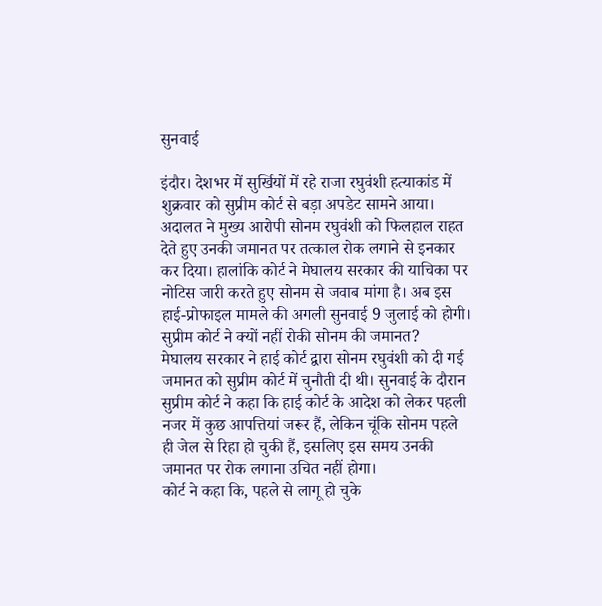सुनवाई

इंदौर। देशभर में सुर्खियों में रहे राजा रघुवंशी हत्याकांड में शुक्रवार को सुप्रीम कोर्ट से बड़ा अपडेट सामने आया। अदालत ने मुख्य आरोपी सोनम रघुवंशी को फिलहाल राहत देते हुए उनकी जमानत पर तत्काल रोक लगाने से इनकार कर दिया। हालांकि कोर्ट ने मेघालय सरकार की याचिका पर नोटिस जारी करते हुए सोनम से जवाब मांगा है। अब इस हाई-प्रोफाइल मामले की अगली सुनवाई 9 जुलाई को होगी।
सुप्रीम कोर्ट ने क्यों नहीं रोकी सोनम की जमानत?
मेघालय सरकार ने हाई कोर्ट द्वारा सोनम रघुवंशी को दी गई जमानत को सुप्रीम कोर्ट में चुनौती दी थी। सुनवाई के दौरान सुप्रीम कोर्ट ने कहा कि हाई कोर्ट के आदेश को लेकर पहली नजर में कुछ आपत्तियां जरूर हैं, लेकिन चूंकि सोनम पहले ही जेल से रिहा हो चुकी हैं, इसलिए इस समय उनकी जमानत पर रोक लगाना उचित नहीं होगा।
कोर्ट ने कहा कि, पहले से लागू हो चुके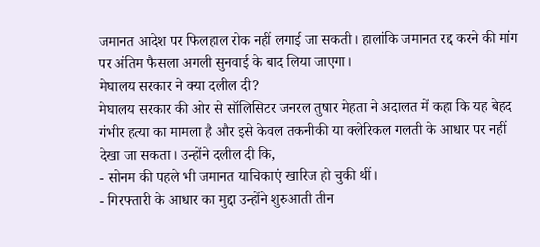जमानत आदेश पर फिलहाल रोक नहीं लगाई जा सकती। हालांकि जमानत रद्द करने की मांग पर अंतिम फैसला अगली सुनवाई के बाद लिया जाएगा।
मेघालय सरकार ने क्या दलील दी?
मेघालय सरकार की ओर से सॉलिसिटर जनरल तुषार मेहता ने अदालत में कहा कि यह बेहद गंभीर हत्या का मामला है और इसे केवल तकनीकी या क्लेरिकल गलती के आधार पर नहीं देखा जा सकता। उन्होंने दलील दी कि,
- सोनम की पहले भी जमानत याचिकाएं खारिज हो चुकी थीं।
- गिरफ्तारी के आधार का मुद्दा उन्होंने शुरुआती तीन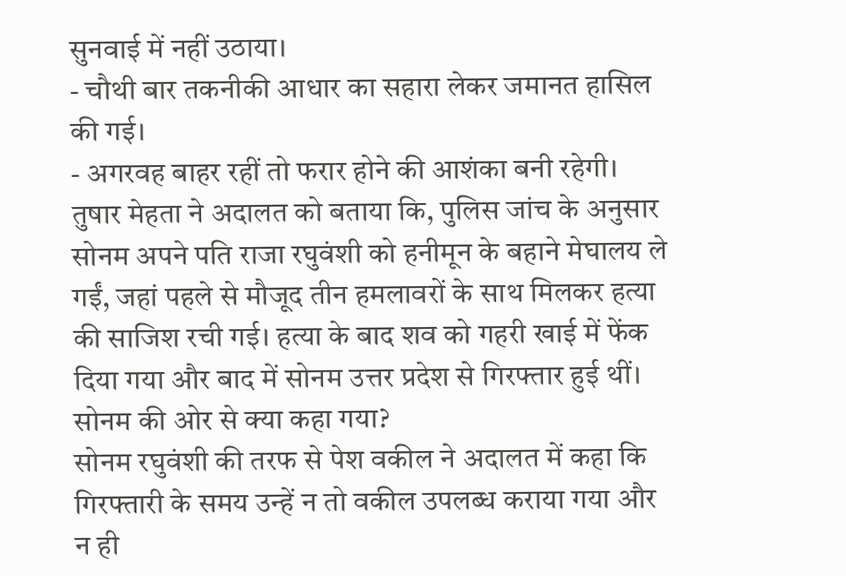सुनवाई में नहीं उठाया।
- चौथी बार तकनीकी आधार का सहारा लेकर जमानत हासिल की गई।
- अगरवह बाहर रहीं तो फरार होने की आशंका बनी रहेगी।
तुषार मेहता ने अदालत को बताया कि, पुलिस जांच के अनुसार सोनम अपने पति राजा रघुवंशी को हनीमून के बहाने मेघालय ले गईं, जहां पहले से मौजूद तीन हमलावरों के साथ मिलकर हत्या की साजिश रची गई। हत्या के बाद शव को गहरी खाई में फेंक दिया गया और बाद में सोनम उत्तर प्रदेश से गिरफ्तार हुई थीं।
सोनम की ओर से क्या कहा गया?
सोनम रघुवंशी की तरफ से पेश वकील ने अदालत में कहा कि गिरफ्तारी के समय उन्हें न तो वकील उपलब्ध कराया गया और न ही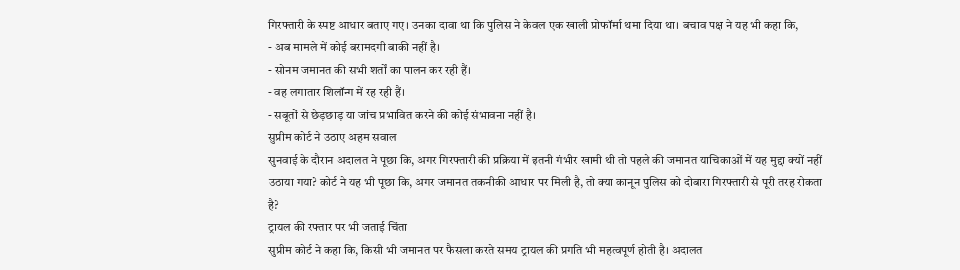गिरफ्तारी के स्पष्ट आधार बताए गए। उनका दावा था कि पुलिस ने केवल एक खाली प्रोफॉर्मा थमा दिया था। बचाव पक्ष ने यह भी कहा कि,
- अब मामले में कोई बरामदगी बाकी नहीं है।
- सोनम जमानत की सभी शर्तों का पालन कर रही हैं।
- वह लगातार शिलॉन्ग में रह रही हैं।
- सबूतों से छेड़छाड़ या जांच प्रभावित करने की कोई संभावना नहीं है।
सुप्रीम कोर्ट ने उठाए अहम सवाल
सुनवाई के दौरान अदालत ने पूछा कि, अगर गिरफ्तारी की प्रक्रिया में इतनी गंभीर खामी थी तो पहले की जमानत याचिकाओं में यह मुद्दा क्यों नहीं उठाया गया? कोर्ट ने यह भी पूछा कि, अगर जमानत तकनीकी आधार पर मिली है, तो क्या कानून पुलिस को दोबारा गिरफ्तारी से पूरी तरह रोकता है?
ट्रायल की रफ्तार पर भी जताई चिंता
सुप्रीम कोर्ट ने कहा कि, किसी भी जमानत पर फैसला करते समय ट्रायल की प्रगति भी महत्वपूर्ण होती है। अदालत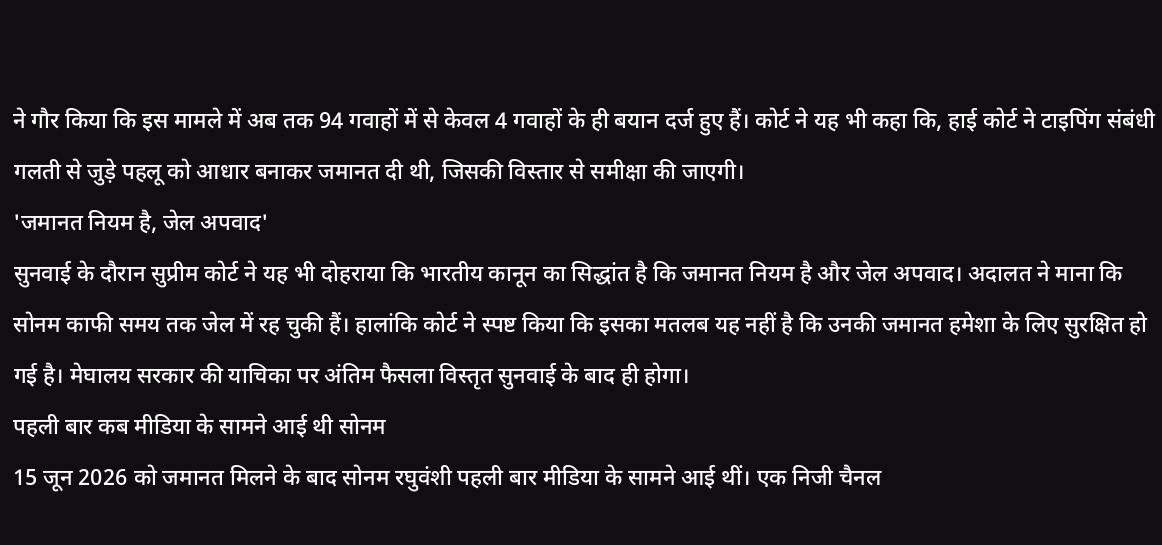ने गौर किया कि इस मामले में अब तक 94 गवाहों में से केवल 4 गवाहों के ही बयान दर्ज हुए हैं। कोर्ट ने यह भी कहा कि, हाई कोर्ट ने टाइपिंग संबंधी गलती से जुड़े पहलू को आधार बनाकर जमानत दी थी, जिसकी विस्तार से समीक्षा की जाएगी।
'जमानत नियम है, जेल अपवाद'
सुनवाई के दौरान सुप्रीम कोर्ट ने यह भी दोहराया कि भारतीय कानून का सिद्धांत है कि जमानत नियम है और जेल अपवाद। अदालत ने माना कि सोनम काफी समय तक जेल में रह चुकी हैं। हालांकि कोर्ट ने स्पष्ट किया कि इसका मतलब यह नहीं है कि उनकी जमानत हमेशा के लिए सुरक्षित हो गई है। मेघालय सरकार की याचिका पर अंतिम फैसला विस्तृत सुनवाई के बाद ही होगा।
पहली बार कब मीडिया के सामने आई थी सोनम
15 जून 2026 को जमानत मिलने के बाद सोनम रघुवंशी पहली बार मीडिया के सामने आई थीं। एक निजी चैनल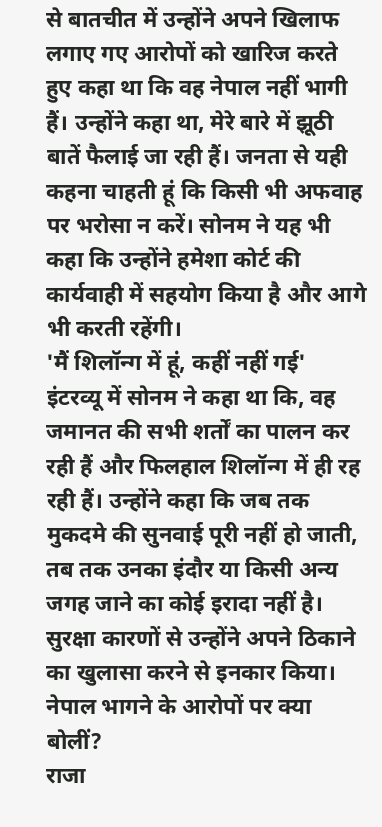से बातचीत में उन्होंने अपने खिलाफ लगाए गए आरोपों को खारिज करते हुए कहा था कि वह नेपाल नहीं भागी हैं। उन्होंने कहा था, मेरे बारे में झूठी बातें फैलाई जा रही हैं। जनता से यही कहना चाहती हूं कि किसी भी अफवाह पर भरोसा न करें। सोनम ने यह भी कहा कि उन्होंने हमेशा कोर्ट की कार्यवाही में सहयोग किया है और आगे भी करती रहेंगी।
'मैं शिलॉन्ग में हूं, कहीं नहीं गई'
इंटरव्यू में सोनम ने कहा था कि, वह जमानत की सभी शर्तों का पालन कर रही हैं और फिलहाल शिलॉन्ग में ही रह रही हैं। उन्होंने कहा कि जब तक मुकदमे की सुनवाई पूरी नहीं हो जाती, तब तक उनका इंदौर या किसी अन्य जगह जाने का कोई इरादा नहीं है। सुरक्षा कारणों से उन्होंने अपने ठिकाने का खुलासा करने से इनकार किया।
नेपाल भागने के आरोपों पर क्या बोलीं?
राजा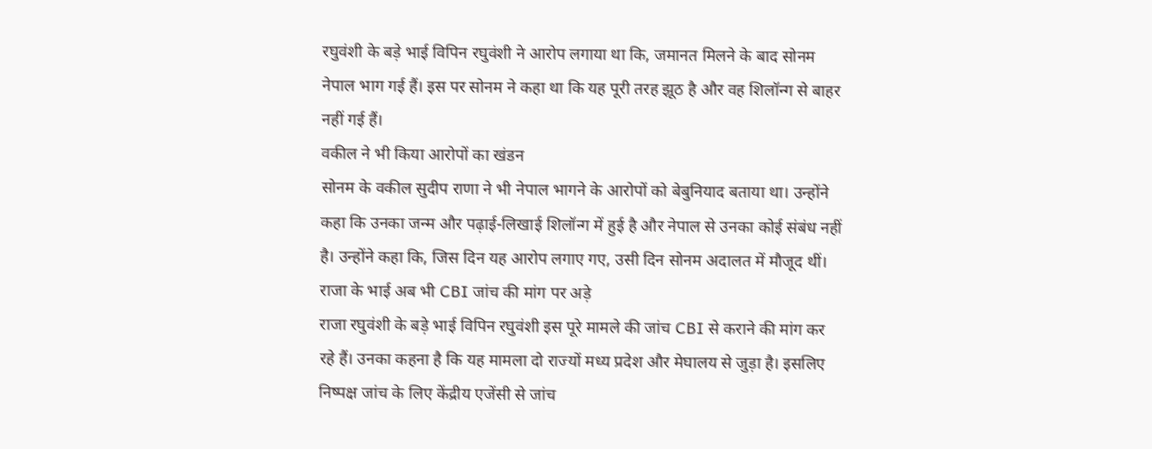रघुवंशी के बड़े भाई विपिन रघुवंशी ने आरोप लगाया था कि, जमानत मिलने के बाद सोनम नेपाल भाग गई हैं। इस पर सोनम ने कहा था कि यह पूरी तरह झूठ है और वह शिलॉन्ग से बाहर नहीं गई हैं।
वकील ने भी किया आरोपों का खंडन
सोनम के वकील सुदीप राणा ने भी नेपाल भागने के आरोपों को बेबुनियाद बताया था। उन्होंने कहा कि उनका जन्म और पढ़ाई-लिखाई शिलॉन्ग में हुई है और नेपाल से उनका कोई संबंध नहीं है। उन्होंने कहा कि, जिस दिन यह आरोप लगाए गए, उसी दिन सोनम अदालत में मौजूद थीं।
राजा के भाई अब भी CBI जांच की मांग पर अड़े
राजा रघुवंशी के बड़े भाई विपिन रघुवंशी इस पूरे मामले की जांच CBI से कराने की मांग कर रहे हैं। उनका कहना है कि यह मामला दो राज्यों मध्य प्रदेश और मेघालय से जुड़ा है। इसलिए निष्पक्ष जांच के लिए केंद्रीय एजेंसी से जांच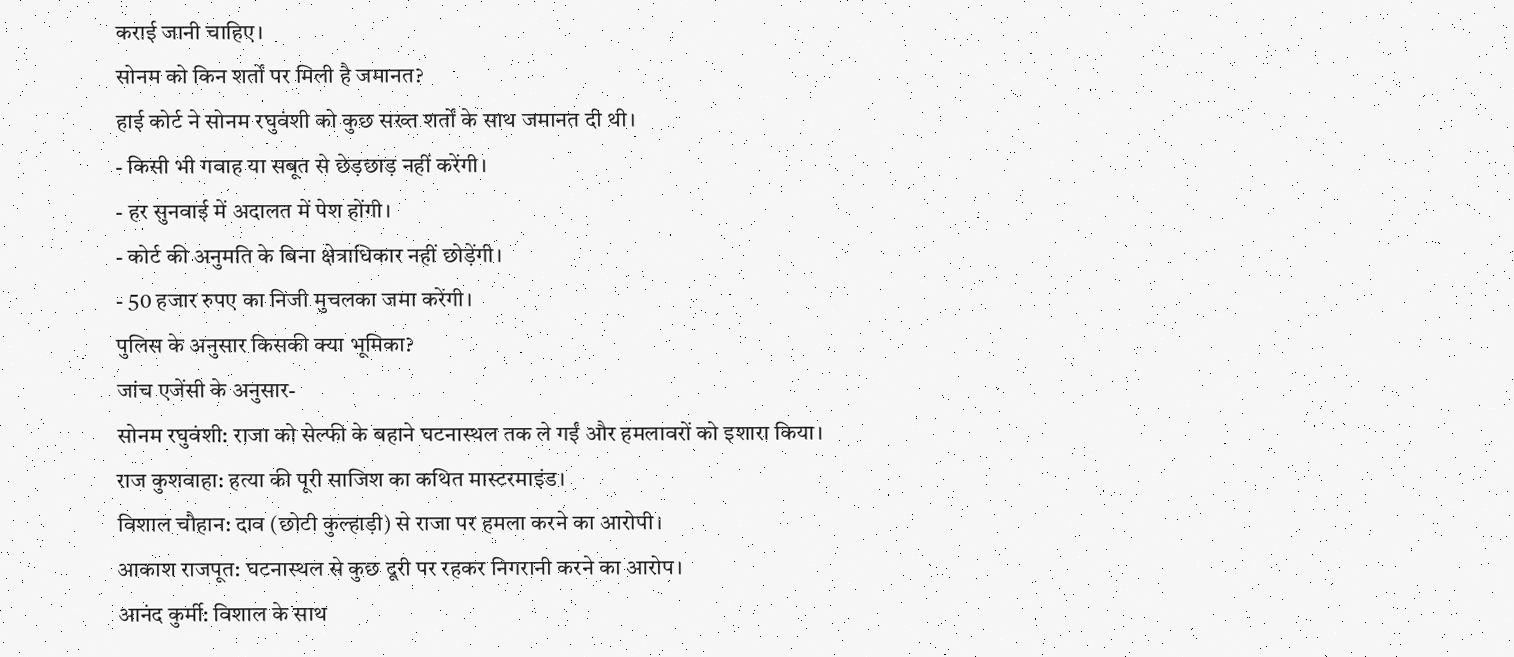कराई जानी चाहिए।
सोनम को किन शर्तों पर मिली है जमानत?
हाई कोर्ट ने सोनम रघुवंशी को कुछ सख्त शर्तों के साथ जमानत दी थी।
- किसी भी गवाह या सबूत से छेड़छाड़ नहीं करेंगी।
- हर सुनवाई में अदालत में पेश होंगी।
- कोर्ट की अनुमति के बिना क्षेत्राधिकार नहीं छोड़ेंगी।
- 50 हजार रुपए का निजी मुचलका जमा करेंगी।
पुलिस के अनुसार किसकी क्या भूमिका?
जांच एजेंसी के अनुसार-
सोनम रघुवंशी: राजा को सेल्फी के बहाने घटनास्थल तक ले गईं और हमलावरों को इशारा किया।
राज कुशवाहा: हत्या की पूरी साजिश का कथित मास्टरमाइंड।
विशाल चौहान: दाव (छोटी कुल्हाड़ी) से राजा पर हमला करने का आरोपी।
आकाश राजपूत: घटनास्थल से कुछ दूरी पर रहकर निगरानी करने का आरोप।
आनंद कुर्मी: विशाल के साथ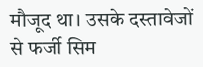मौजूद था। उसके दस्तावेजों से फर्जी सिम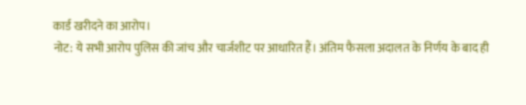कार्ड खरीदने का आरोप।
नोट: ये सभी आरोप पुलिस की जांच और चार्जशीट पर आधारित हैं। अंतिम फैसला अदालत के निर्णय के बाद ही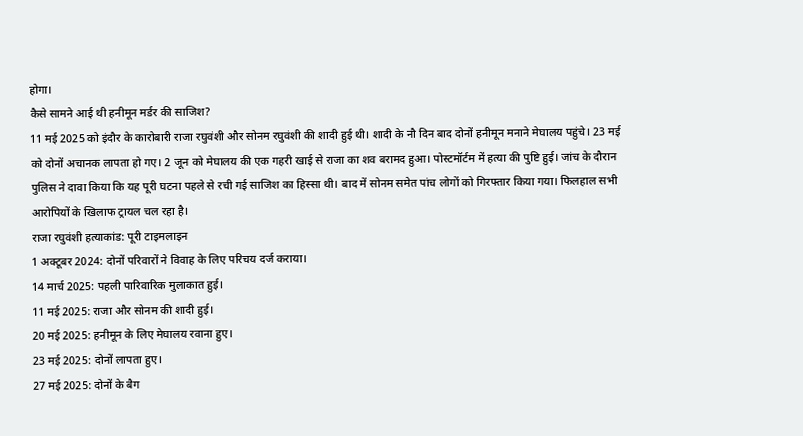होगा।
कैसे सामने आई थी हनीमून मर्डर की साजिश?
11 मई 2025 को इंदौर के कारोबारी राजा रघुवंशी और सोनम रघुवंशी की शादी हुई थी। शादी के नौ दिन बाद दोनों हनीमून मनाने मेघालय पहुंचे। 23 मई को दोनों अचानक लापता हो गए। 2 जून को मेघालय की एक गहरी खाई से राजा का शव बरामद हुआ। पोस्टमॉर्टम में हत्या की पुष्टि हुई। जांच के दौरान पुलिस ने दावा किया कि यह पूरी घटना पहले से रची गई साजिश का हिस्सा थी। बाद में सोनम समेत पांच लोगों को गिरफ्तार किया गया। फिलहाल सभी आरोपियों के खिलाफ ट्रायल चल रहा है।
राजा रघुवंशी हत्याकांड: पूरी टाइमलाइन
1 अक्टूबर 2024: दोनों परिवारों ने विवाह के लिए परिचय दर्ज कराया।
14 मार्च 2025: पहली पारिवारिक मुलाकात हुई।
11 मई 2025: राजा और सोनम की शादी हुई।
20 मई 2025: हनीमून के लिए मेघालय रवाना हुए।
23 मई 2025: दोनों लापता हुए।
27 मई 2025: दोनों के बैग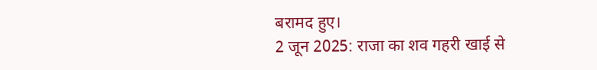बरामद हुए।
2 जून 2025: राजा का शव गहरी खाई से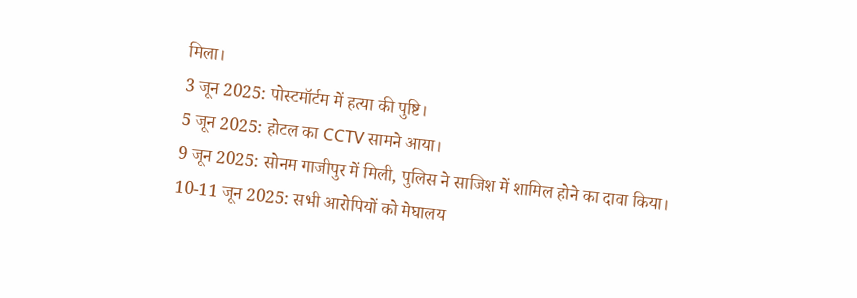मिला।
3 जून 2025: पोस्टमॉर्टम में हत्या की पुष्टि।
5 जून 2025: होटल का CCTV सामने आया।
9 जून 2025: सोनम गाजीपुर में मिली, पुलिस ने साजिश में शामिल होने का दावा किया।
10-11 जून 2025: सभी आरोपियों को मेघालय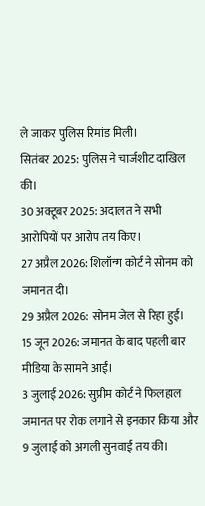ले जाकर पुलिस रिमांड मिली।
सितंबर 2025: पुलिस ने चार्जशीट दाखिल की।
30 अक्टूबर 2025: अदालत ने सभी आरोपियों पर आरोप तय किए।
27 अप्रैल 2026: शिलॉन्ग कोर्ट ने सोनम को जमानत दी।
29 अप्रैल 2026: सोनम जेल से रिहा हुईं।
15 जून 2026: जमानत के बाद पहली बार मीडिया के सामने आईं।
3 जुलाई 2026: सुप्रीम कोर्ट ने फिलहाल जमानत पर रोक लगाने से इनकार किया और 9 जुलाई को अगली सुनवाई तय की।